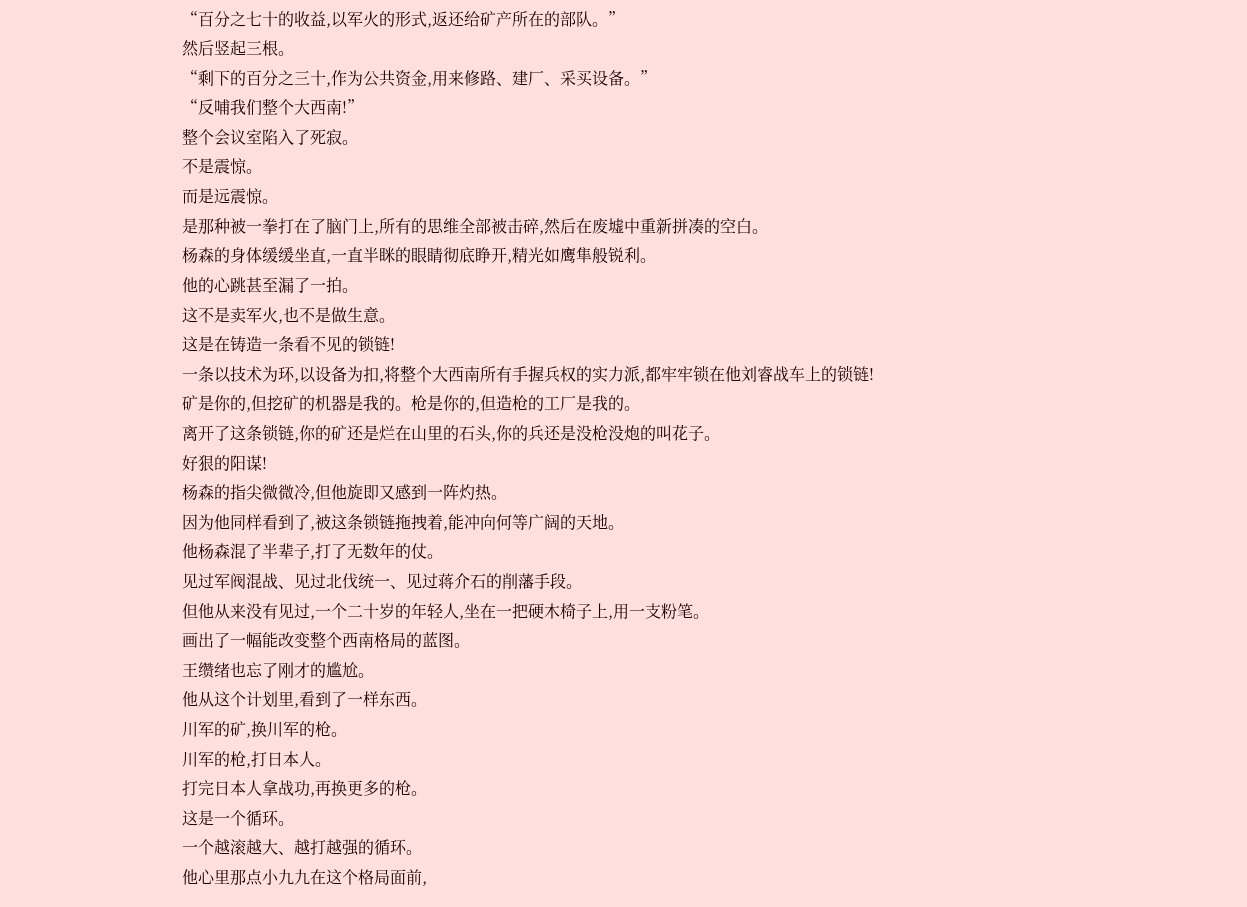“百分之七十的收益,以军火的形式,返还给矿产所在的部队。”
然后竖起三根。
“剩下的百分之三十,作为公共资金,用来修路、建厂、采买设备。”
“反哺我们整个大西南!”
整个会议室陷入了死寂。
不是震惊。
而是远震惊。
是那种被一拳打在了脑门上,所有的思维全部被击碎,然后在废墟中重新拼凑的空白。
杨森的身体缓缓坐直,一直半眯的眼睛彻底睁开,精光如鹰隼般锐利。
他的心跳甚至漏了一拍。
这不是卖军火,也不是做生意。
这是在铸造一条看不见的锁链!
一条以技术为环,以设备为扣,将整个大西南所有手握兵权的实力派,都牢牢锁在他刘睿战车上的锁链!
矿是你的,但挖矿的机器是我的。枪是你的,但造枪的工厂是我的。
离开了这条锁链,你的矿还是烂在山里的石头,你的兵还是没枪没炮的叫花子。
好狠的阳谋!
杨森的指尖微微冷,但他旋即又感到一阵灼热。
因为他同样看到了,被这条锁链拖拽着,能冲向何等广阔的天地。
他杨森混了半辈子,打了无数年的仗。
见过军阀混战、见过北伐统一、见过蒋介石的削藩手段。
但他从来没有见过,一个二十岁的年轻人,坐在一把硬木椅子上,用一支粉笔。
画出了一幅能改变整个西南格局的蓝图。
王缵绪也忘了刚才的尴尬。
他从这个计划里,看到了一样东西。
川军的矿,换川军的枪。
川军的枪,打日本人。
打完日本人拿战功,再换更多的枪。
这是一个循环。
一个越滚越大、越打越强的循环。
他心里那点小九九在这个格局面前,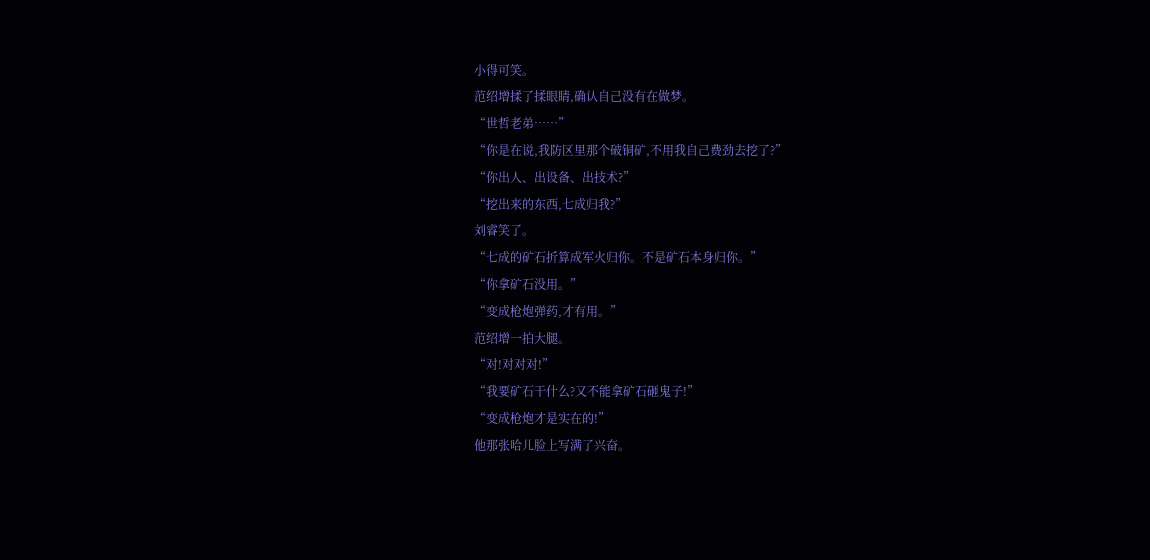小得可笑。
范绍增揉了揉眼睛,确认自己没有在做梦。
“世哲老弟……”
“你是在说,我防区里那个破铜矿,不用我自己费劲去挖了?”
“你出人、出设备、出技术?”
“挖出来的东西,七成归我?”
刘睿笑了。
“七成的矿石折算成军火归你。不是矿石本身归你。”
“你拿矿石没用。”
“变成枪炮弹药,才有用。”
范绍增一拍大腿。
“对!对对对!”
“我要矿石干什么?又不能拿矿石砸鬼子!”
“变成枪炮才是实在的!”
他那张哈儿脸上写满了兴奋。